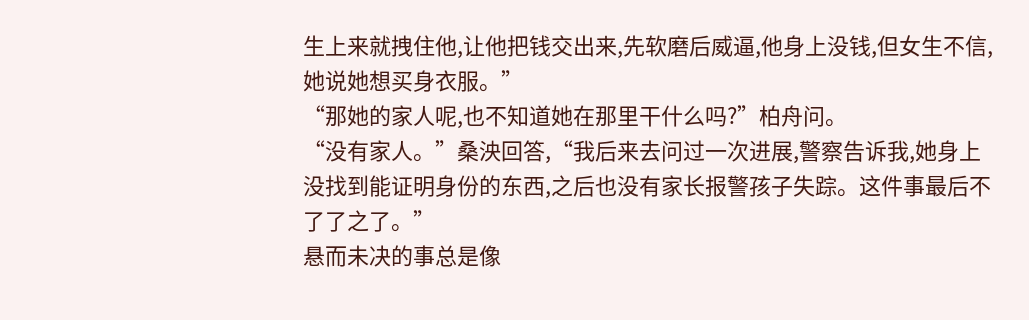生上来就拽住他,让他把钱交出来,先软磨后威逼,他身上没钱,但女生不信,她说她想买身衣服。”
“那她的家人呢,也不知道她在那里干什么吗?”柏舟问。
“没有家人。”桑泱回答,“我后来去问过一次进展,警察告诉我,她身上没找到能证明身份的东西,之后也没有家长报警孩子失踪。这件事最后不了了之了。”
悬而未决的事总是像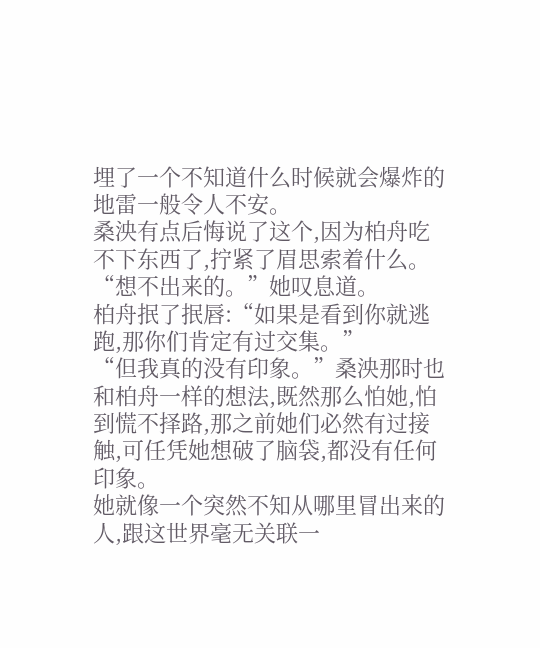埋了一个不知道什么时候就会爆炸的地雷一般令人不安。
桑泱有点后悔说了这个,因为柏舟吃不下东西了,拧紧了眉思索着什么。
“想不出来的。”她叹息道。
柏舟抿了抿唇:“如果是看到你就逃跑,那你们肯定有过交集。”
“但我真的没有印象。”桑泱那时也和柏舟一样的想法,既然那么怕她,怕到慌不择路,那之前她们必然有过接触,可任凭她想破了脑袋,都没有任何印象。
她就像一个突然不知从哪里冒出来的人,跟这世界毫无关联一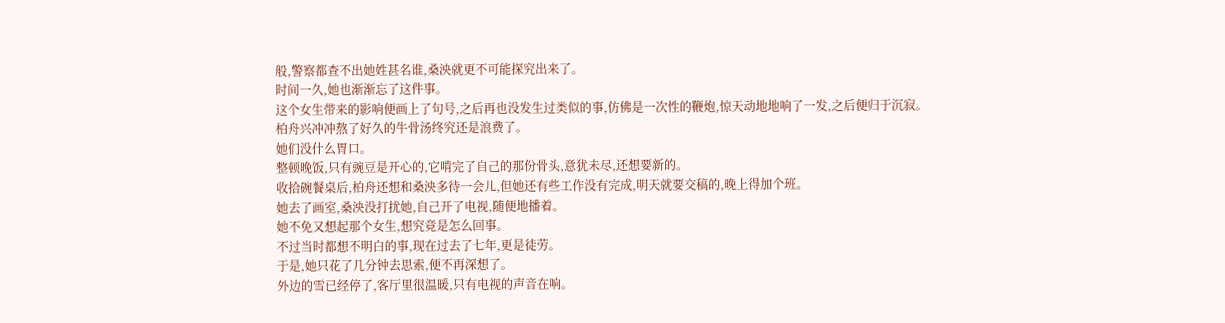般,警察都查不出她姓甚名谁,桑泱就更不可能探究出来了。
时间一久,她也渐渐忘了这件事。
这个女生带来的影响便画上了句号,之后再也没发生过类似的事,仿佛是一次性的鞭炮,惊天动地地响了一发,之后便归于沉寂。
柏舟兴冲冲熬了好久的牛骨汤终究还是浪费了。
她们没什么胃口。
整顿晚饭,只有豌豆是开心的,它啃完了自己的那份骨头,意犹未尽,还想要新的。
收拾碗餐桌后,柏舟还想和桑泱多待一会儿,但她还有些工作没有完成,明天就要交稿的,晚上得加个班。
她去了画室,桑泱没打扰她,自己开了电视,随便地播着。
她不免又想起那个女生,想究竟是怎么回事。
不过当时都想不明白的事,现在过去了七年,更是徒劳。
于是,她只花了几分钟去思索,便不再深想了。
外边的雪已经停了,客厅里很温暖,只有电视的声音在响。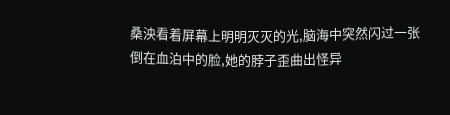桑泱看着屏幕上明明灭灭的光,脑海中突然闪过一张倒在血泊中的脸,她的脖子歪曲出怪异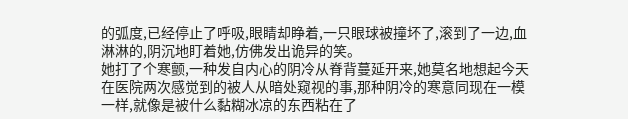的弧度,已经停止了呼吸,眼睛却睁着,一只眼球被撞坏了,滚到了一边,血淋淋的,阴沉地盯着她,仿佛发出诡异的笑。
她打了个寒颤,一种发自内心的阴冷从脊背蔓延开来,她莫名地想起今天在医院两次感觉到的被人从暗处窥视的事,那种阴冷的寒意同现在一模一样,就像是被什么黏糊冰凉的东西粘在了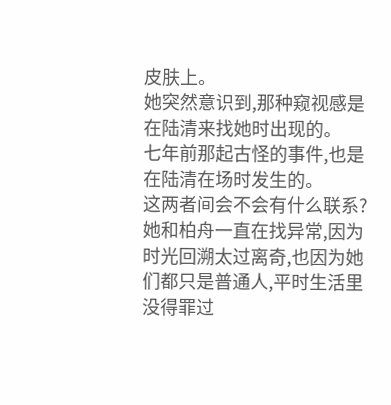皮肤上。
她突然意识到,那种窥视感是在陆清来找她时出现的。
七年前那起古怪的事件,也是在陆清在场时发生的。
这两者间会不会有什么联系?
她和柏舟一直在找异常,因为时光回溯太过离奇,也因为她们都只是普通人,平时生活里没得罪过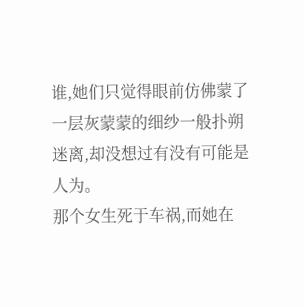谁,她们只觉得眼前仿佛蒙了一层灰蒙蒙的细纱一般扑朔迷离,却没想过有没有可能是人为。
那个女生死于车祸,而她在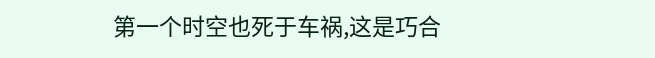第一个时空也死于车祸,这是巧合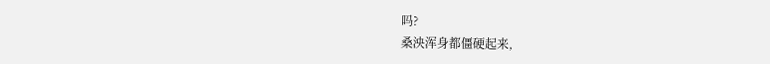吗?
桑泱浑身都僵硬起来,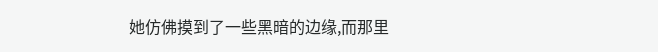她仿佛摸到了一些黑暗的边缘,而那里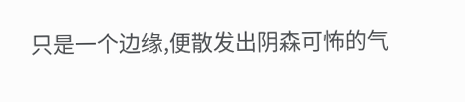只是一个边缘,便散发出阴森可怖的气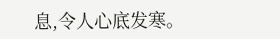息,令人心底发寒。